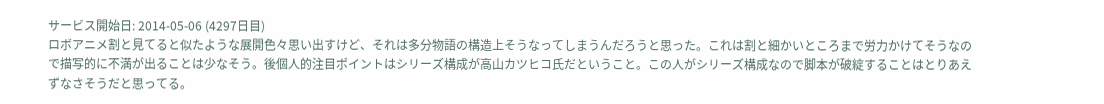サービス開始日: 2014-05-06 (4297日目)
ロボアニメ割と見てると似たような展開色々思い出すけど、それは多分物語の構造上そうなってしまうんだろうと思った。これは割と細かいところまで労力かけてそうなので描写的に不満が出ることは少なそう。後個人的注目ポイントはシリーズ構成が高山カツヒコ氏だということ。この人がシリーズ構成なので脚本が破綻することはとりあえずなさそうだと思ってる。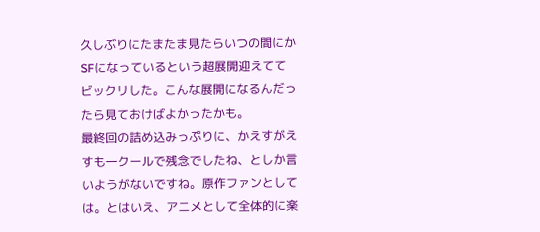久しぶりにたまたま見たらいつの間にかSFになっているという超展開迎えててビックリした。こんな展開になるんだったら見ておけばよかったかも。
最終回の詰め込みっぷりに、かえすがえすも一クールで残念でしたね、としか言いようがないですね。原作ファンとしては。とはいえ、アニメとして全体的に楽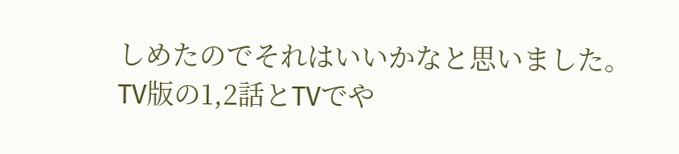しめたのでそれはいいかなと思いました。
TV版の1,2話とTVでや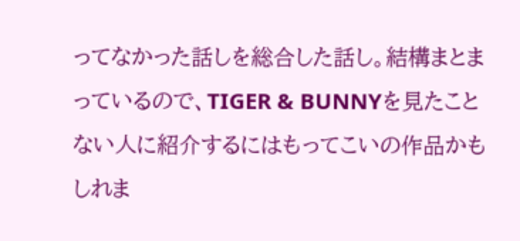ってなかった話しを総合した話し。結構まとまっているので、TIGER & BUNNYを見たことない人に紹介するにはもってこいの作品かもしれま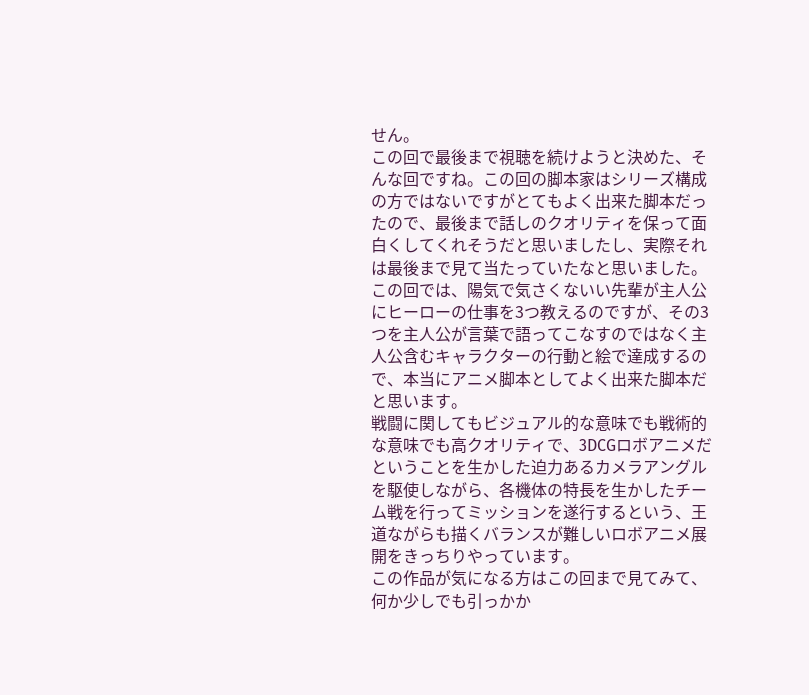せん。
この回で最後まで視聴を続けようと決めた、そんな回ですね。この回の脚本家はシリーズ構成の方ではないですがとてもよく出来た脚本だったので、最後まで話しのクオリティを保って面白くしてくれそうだと思いましたし、実際それは最後まで見て当たっていたなと思いました。
この回では、陽気で気さくないい先輩が主人公にヒーローの仕事を3つ教えるのですが、その3つを主人公が言葉で語ってこなすのではなく主人公含むキャラクターの行動と絵で達成するので、本当にアニメ脚本としてよく出来た脚本だと思います。
戦闘に関してもビジュアル的な意味でも戦術的な意味でも高クオリティで、3DCGロボアニメだということを生かした迫力あるカメラアングルを駆使しながら、各機体の特長を生かしたチーム戦を行ってミッションを遂行するという、王道ながらも描くバランスが難しいロボアニメ展開をきっちりやっています。
この作品が気になる方はこの回まで見てみて、何か少しでも引っかか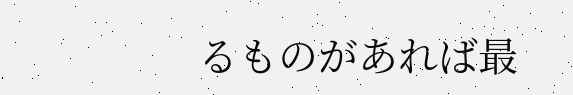るものがあれば最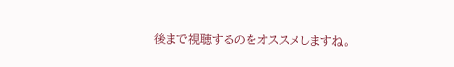後まで視聴するのをオススメしますね。